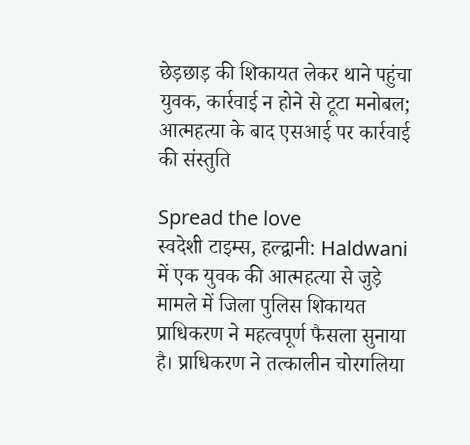छेड़छाड़ की शिकायत लेकर थाने पहुंचा युवक, कार्रवाई न होने से टूटा मनोबल; आत्महत्या के बाद एसआई पर कार्रवाई की संस्तुति

Spread the love
स्वदेशी टाइम्स, हल्द्वानी: Haldwani में एक युवक की आत्महत्या से जुड़े मामले में जिला पुलिस शिकायत प्राधिकरण ने महत्वपूर्ण फैसला सुनाया है। प्राधिकरण ने तत्कालीन चोरगलिया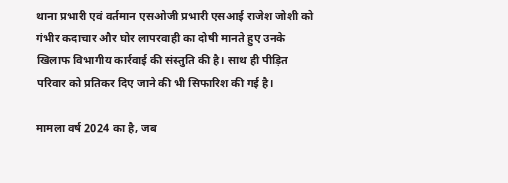थाना प्रभारी एवं वर्तमान एसओजी प्रभारी एसआई राजेश जोशी को गंभीर कदाचार और घोर लापरवाही का दोषी मानते हुए उनके खिलाफ विभागीय कार्रवाई की संस्तुति की है। साथ ही पीड़ित परिवार को प्रतिकर दिए जाने की भी सिफारिश की गई है।

मामला वर्ष 2024 का है, जब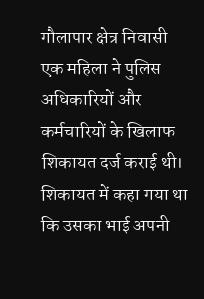गौलापार क्षेत्र निवासी एक महिला ने पुलिस अधिकारियों और कर्मचारियों के खिलाफ शिकायत दर्ज कराई थी। शिकायत में कहा गया था कि उसका भाई अपनी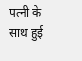पत्नी के साथ हुई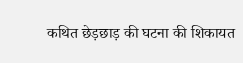कथित छेड़छाड़ की घटना की शिकायत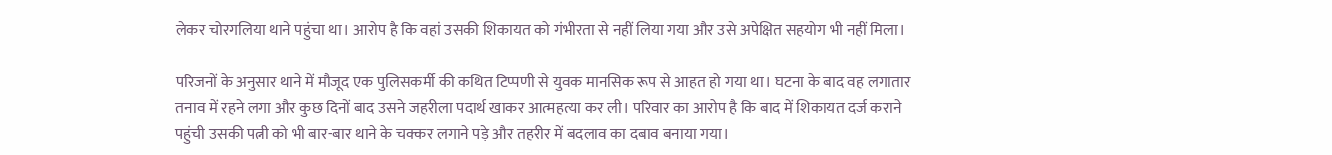लेकर चोरगलिया थाने पहुंचा था। आरोप है कि वहां उसकी शिकायत को गंभीरता से नहीं लिया गया और उसे अपेक्षित सहयोग भी नहीं मिला।

परिजनों के अनुसार थाने में मौजूद एक पुलिसकर्मी की कथित टिप्पणी से युवक मानसिक रूप से आहत हो गया था। घटना के बाद वह लगातार तनाव में रहने लगा और कुछ दिनों बाद उसने जहरीला पदार्थ खाकर आत्महत्या कर ली। परिवार का आरोप है कि बाद में शिकायत दर्ज कराने पहुंची उसकी पत्नी को भी बार-बार थाने के चक्कर लगाने पड़े और तहरीर में बदलाव का दबाव बनाया गया।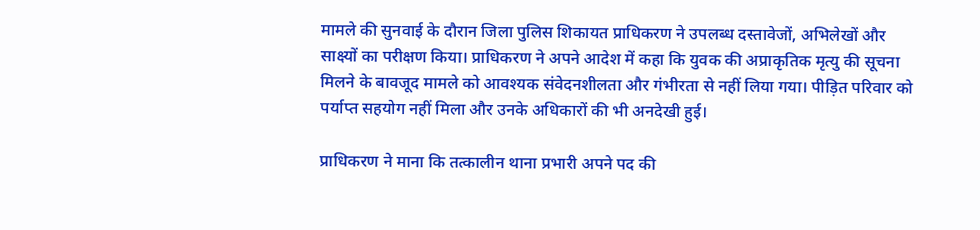मामले की सुनवाई के दौरान जिला पुलिस शिकायत प्राधिकरण ने उपलब्ध दस्तावेजों, अभिलेखों और साक्ष्यों का परीक्षण किया। प्राधिकरण ने अपने आदेश में कहा कि युवक की अप्राकृतिक मृत्यु की सूचना मिलने के बावजूद मामले को आवश्यक संवेदनशीलता और गंभीरता से नहीं लिया गया। पीड़ित परिवार को पर्याप्त सहयोग नहीं मिला और उनके अधिकारों की भी अनदेखी हुई।

प्राधिकरण ने माना कि तत्कालीन थाना प्रभारी अपने पद की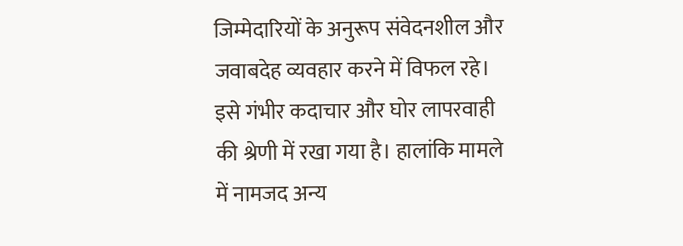जिम्मेदारियों के अनुरूप संवेदनशील और जवाबदेह व्यवहार करने में विफल रहे। इसे गंभीर कदाचार और घोर लापरवाही की श्रेणी में रखा गया है। हालांकि मामले में नामजद अन्य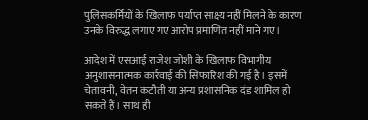पुलिसकर्मियों के खिलाफ पर्याप्त साक्ष्य नहीं मिलने के कारण उनके विरुद्ध लगाए गए आरोप प्रमाणित नहीं माने गए।

आदेश में एसआई राजेश जोशी के खिलाफ विभागीय अनुशासनात्मक कार्रवाई की सिफारिश की गई है। इसमें चेतावनी, वेतन कटौती या अन्य प्रशासनिक दंड शामिल हो सकते हैं। साथ ही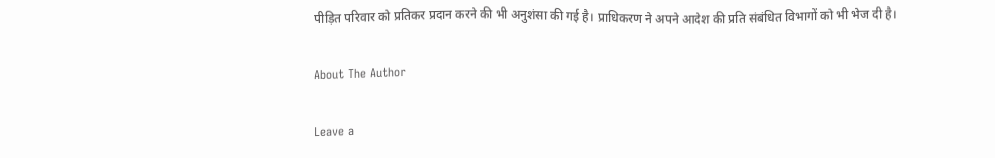पीड़ित परिवार को प्रतिकर प्रदान करने की भी अनुशंसा की गई है। प्राधिकरण ने अपने आदेश की प्रति संबंधित विभागों को भी भेज दी है।

About The Author

Leave a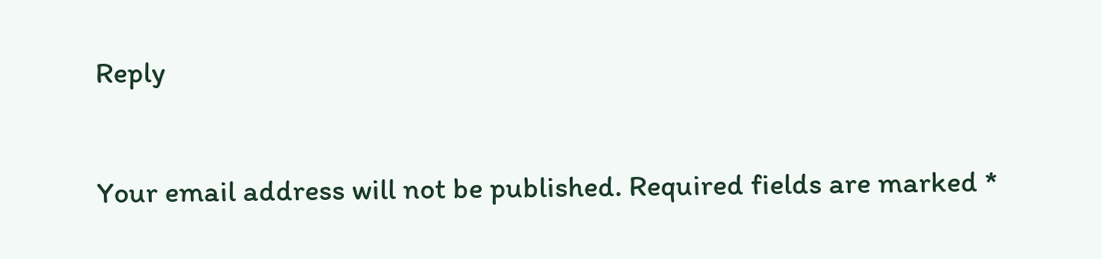Reply

Your email address will not be published. Required fields are marked *